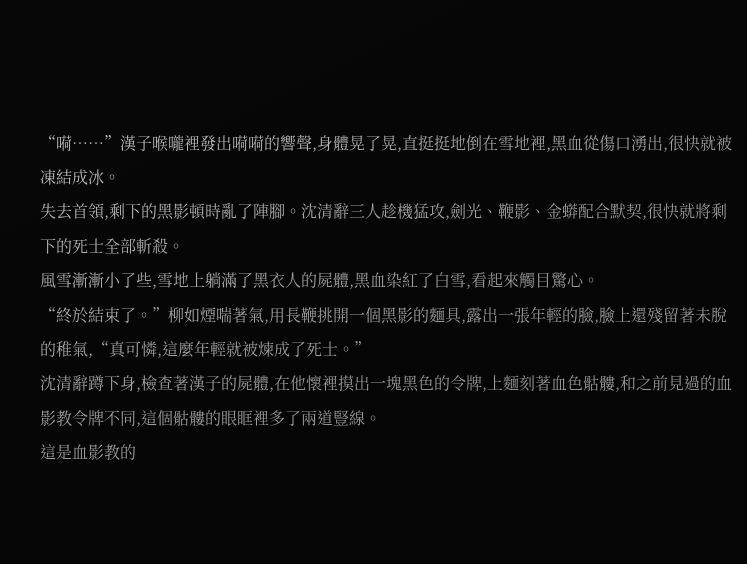“嗬……”漢子喉嚨裡發出嗬嗬的響聲,身體晃了晃,直挺挺地倒在雪地裡,黑血從傷口湧出,很快就被凍結成冰。
失去首領,剩下的黑影頓時亂了陣腳。沈清辭三人趁機猛攻,劍光、鞭影、金蟒配合默契,很快就將剩下的死士全部斬殺。
風雪漸漸小了些,雪地上躺滿了黑衣人的屍體,黑血染紅了白雪,看起來觸目驚心。
“終於結束了。”柳如煙喘著氣,用長鞭挑開一個黑影的麵具,露出一張年輕的臉,臉上還殘留著未脫的稚氣,“真可憐,這麼年輕就被煉成了死士。”
沈清辭蹲下身,檢查著漢子的屍體,在他懷裡摸出一塊黑色的令牌,上麵刻著血色骷髏,和之前見過的血影教令牌不同,這個骷髏的眼眶裡多了兩道豎線。
這是血影教的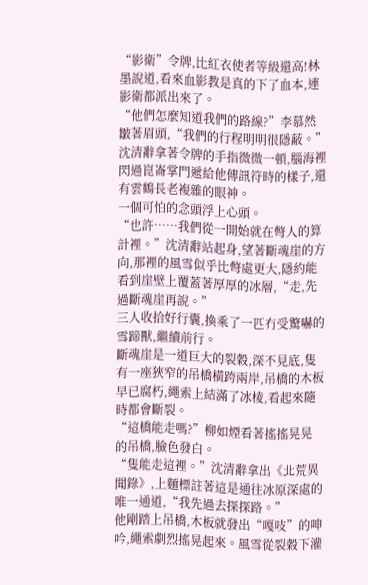“影衛”令牌,比紅衣使者等級還高!林墨說道,看來血影教是真的下了血本,連影衛都派出來了。
“他們怎麼知道我們的路線?”李慕然皺著眉頭,“我們的行程明明很隱蔽。”
沈清辭拿著令牌的手指微微一頓,腦海裡閃過崑崙掌門遞給他傳訊符時的樣子,還有雲鶴長老複雜的眼神。
一個可怕的念頭浮上心頭。
“也許……我們從一開始就在彆人的算計裡。”沈清辭站起身,望著斷魂崖的方向,那裡的風雪似乎比彆處更大,隱約能看到崖壁上覆蓋著厚厚的冰層,“走,先過斷魂崖再說。”
三人收拾好行囊,換乘了一匹冇受驚嚇的雪蹄獸,繼續前行。
斷魂崖是一道巨大的裂穀,深不見底,隻有一座狹窄的吊橋橫跨兩岸,吊橋的木板早已腐朽,繩索上結滿了冰棱,看起來隨時都會斷裂。
“這橋能走嗎?”柳如煙看著搖搖晃晃的吊橋,臉色發白。
“隻能走這裡。”沈清辭拿出《北荒異聞錄》,上麵標註著這是通往冰原深處的唯一通道,“我先過去探探路。”
他剛踏上吊橋,木板就發出“嘎吱”的呻吟,繩索劇烈搖晃起來。風雪從裂穀下灌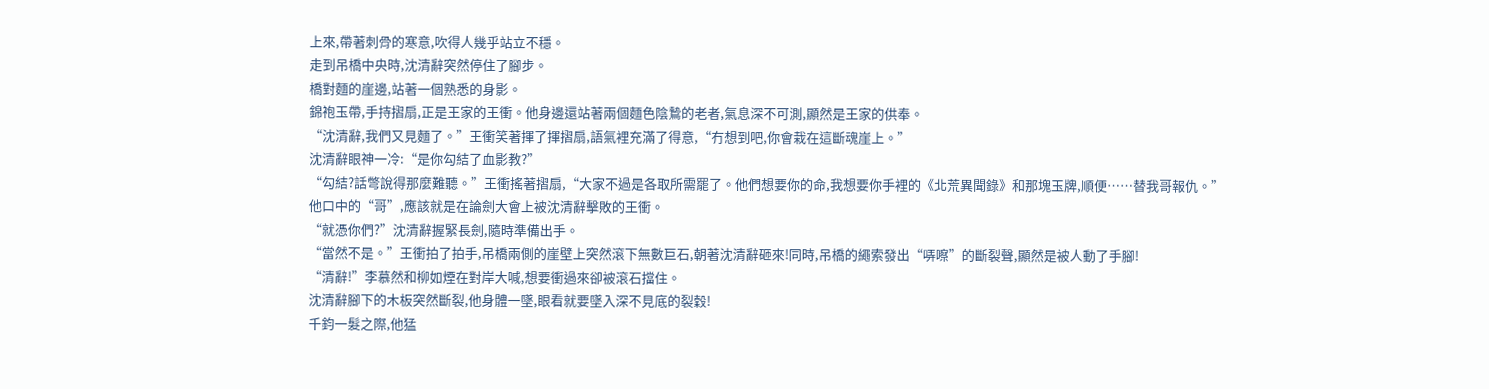上來,帶著刺骨的寒意,吹得人幾乎站立不穩。
走到吊橋中央時,沈清辭突然停住了腳步。
橋對麵的崖邊,站著一個熟悉的身影。
錦袍玉帶,手持摺扇,正是王家的王衝。他身邊還站著兩個麵色陰鷙的老者,氣息深不可測,顯然是王家的供奉。
“沈清辭,我們又見麵了。”王衝笑著揮了揮摺扇,語氣裡充滿了得意,“冇想到吧,你會栽在這斷魂崖上。”
沈清辭眼神一冷:“是你勾結了血影教?”
“勾結?話彆說得那麼難聽。”王衝搖著摺扇,“大家不過是各取所需罷了。他們想要你的命,我想要你手裡的《北荒異聞錄》和那塊玉牌,順便……替我哥報仇。”
他口中的“哥”,應該就是在論劍大會上被沈清辭擊敗的王衝。
“就憑你們?”沈清辭握緊長劍,隨時準備出手。
“當然不是。”王衝拍了拍手,吊橋兩側的崖壁上突然滾下無數巨石,朝著沈清辭砸來!同時,吊橋的繩索發出“哢嚓”的斷裂聲,顯然是被人動了手腳!
“清辭!”李慕然和柳如煙在對岸大喊,想要衝過來卻被滾石擋住。
沈清辭腳下的木板突然斷裂,他身體一墜,眼看就要墜入深不見底的裂穀!
千鈞一髮之際,他猛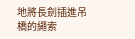地將長劍插進吊橋的繩索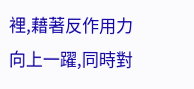裡,藉著反作用力向上一躍,同時對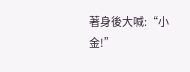著身後大喊:“小金!”